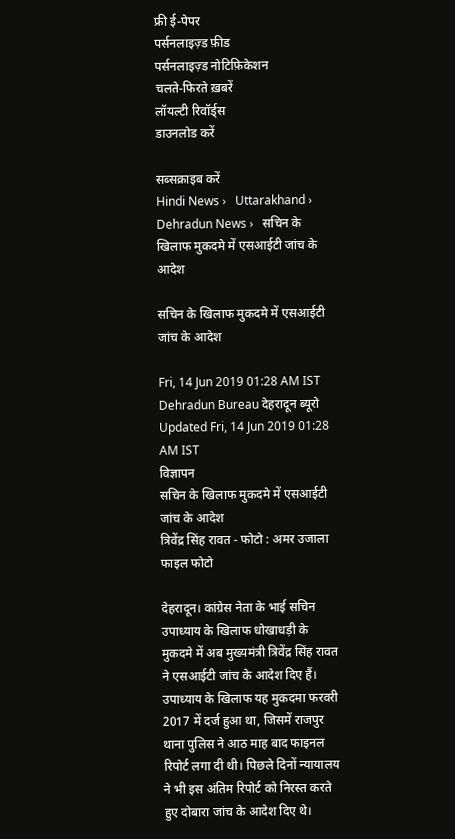फ्री ई-पेपर
पर्सनलाइज़्ड फ़ीड
पर्सनलाइज़्ड नोटिफ़िकेशन
चलते-फिरते ख़बरें
लॉयल्टी रिवॉर्ड्स
डाउनलोड करें

सब्सक्राइब करें
Hindi News ›   Uttarakhand ›   Dehradun News ›   सचिन के खिलाफ मुकदमे में एसआईटी जांच के आदेश

सचिन के खिलाफ मुकदमे में एसआईटी जांच के आदेश

Fri, 14 Jun 2019 01:28 AM IST
Dehradun Bureau देहरादून ब्यूरो
Updated Fri, 14 Jun 2019 01:28 AM IST
विज्ञापन
सचिन के खिलाफ मुकदमे में एसआईटी जांच के आदेश
त्रिवेंद्र सिंह रावत - फोटो : अमर उजाला फाइल फोटो

देहरादून। कांग्रेस नेता के भाई सचिन उपाध्याय के खिलाफ धोखाधड़ी के मुकदमे में अब मुख्यमंत्री त्रिवेंद्र सिंह रावत ने एसआईटी जांच के आदेश दिए हैं। उपाध्याय के खिलाफ यह मुकदमा फरवरी 2017 में दर्ज हुआ था, जिसमें राजपुर थाना पुलिस ने आठ माह बाद फाइनल रिपोर्ट लगा दी थी। पिछले दिनों न्यायालय ने भी इस अंतिम रिपोर्ट को निरस्त करते हुए दोबारा जांच के आदेश दिए थे।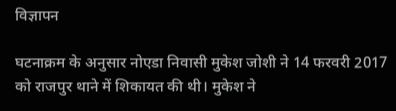विज्ञापन

घटनाक्रम के अनुसार नोएडा निवासी मुकेश जोशी ने 14 फरवरी 2017 को राजपुर थाने में शिकायत की थी। मुकेश ने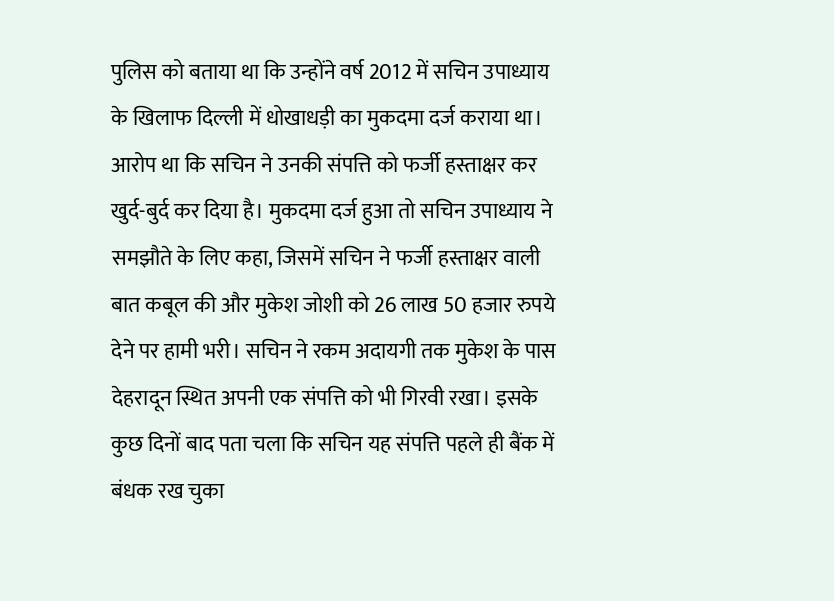पुलिस को बताया था कि उन्होंने वर्ष 2012 में सचिन उपाध्याय के खिलाफ दिल्ली में धोखाधड़ी का मुकदमा दर्ज कराया था। आरोप था कि सचिन ने उनकी संपत्ति को फर्जी हस्ताक्षर कर खुर्द-बुर्द कर दिया है। मुकदमा दर्ज हुआ तो सचिन उपाध्याय ने समझौते के लिए कहा, जिसमें सचिन ने फर्जी हस्ताक्षर वाली बात कबूल की और मुकेश जोशी को 26 लाख 50 हजार रुपये देने पर हामी भरी। सचिन ने रकम अदायगी तक मुकेश के पास देहरादून स्थित अपनी एक संपत्ति को भी गिरवी रखा। इसके कुछ दिनों बाद पता चला कि सचिन यह संपत्ति पहले ही बैंक में बंधक रख चुका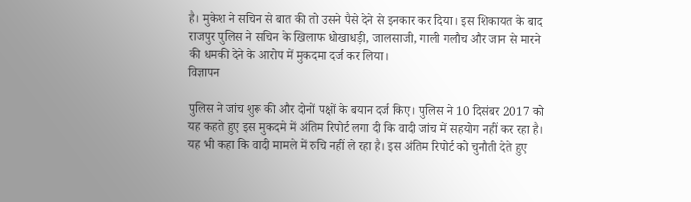है। मुकेश ने सचिन से बात की तो उसने पैसे देने से इनकार कर दिया। इस शिकायत के बाद राजपुर पुलिस ने सचिन के खिलाफ धोखाधड़ी, जालसाजी, गाली गलौच और जान से मारने की धमकी देने के आरोप में मुकदमा दर्ज कर लिया।
विज्ञापन

पुलिस ने जांच शुरू की और दोनों पक्षों के बयान दर्ज किए। पुलिस ने 10 दिसंबर 2017 को यह कहते हुए इस मुकदमे में अंतिम रिपोर्ट लगा दी कि वादी जांच में सहयोग नहीं कर रहा है। यह भी कहा कि वादी मामले में रुचि नहीं ले रहा है। इस अंतिम रिपोर्ट को चुनौती देते हुए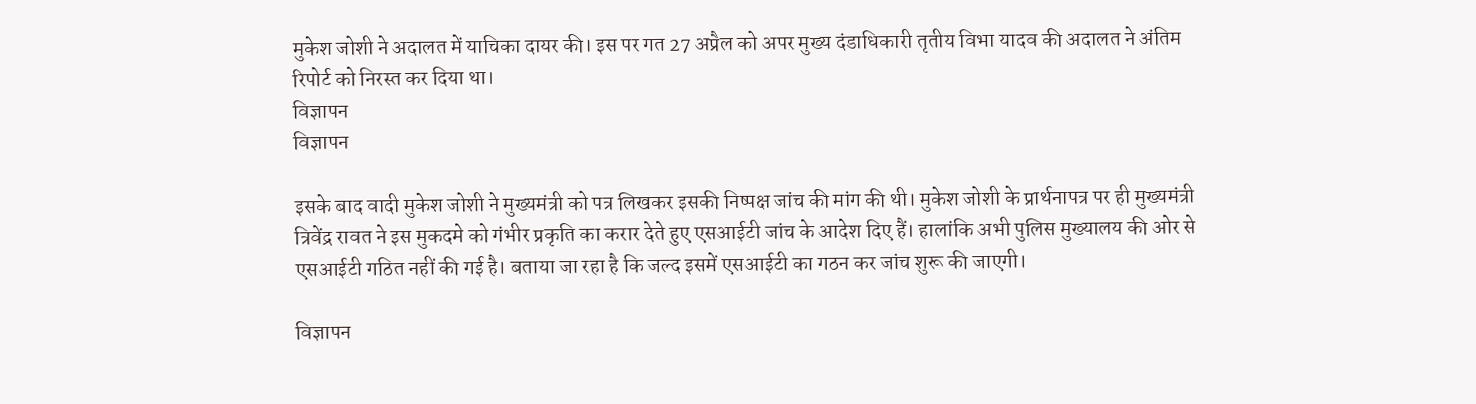मुकेश जोशी ने अदालत में याचिका दायर की। इस पर गत 27 अप्रैल को अपर मुख्य दंडाधिकारी तृतीय विभा यादव की अदालत ने अंतिम रिपोर्ट को निरस्त कर दिया था।
विज्ञापन
विज्ञापन

इसके बाद वादी मुकेश जोशी ने मुख्यमंत्री को पत्र लिखकर इसकी निष्पक्ष जांच की मांग की थी। मुकेश जोशी के प्रार्थनापत्र पर ही मुख्यमंत्री त्रिवेंद्र रावत ने इस मुकदमे को गंभीर प्रकृति का करार देते हुए एसआईटी जांच के आदेश दिए हैं। हालांकि अभी पुलिस मुख्यालय की ओर से एसआईटी गठित नहीं की गई है। बताया जा रहा है कि जल्द इसमें एसआईटी का गठन कर जांच शुरू की जाएगी।

विज्ञापन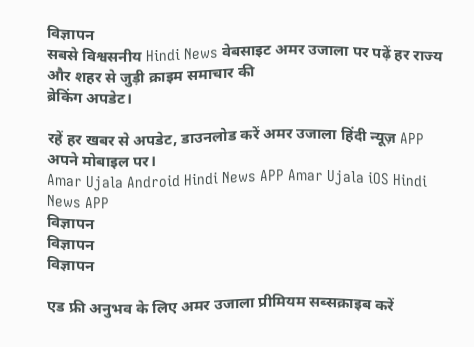विज्ञापन
सबसे विश्वसनीय Hindi News वेबसाइट अमर उजाला पर पढ़ें हर राज्य और शहर से जुड़ी क्राइम समाचार की
ब्रेकिंग अपडेट।

रहें हर खबर से अपडेट, डाउनलोड करें अमर उजाला हिंदी न्यूज़ APP अपने मोबाइल पर।
Amar Ujala Android Hindi News APP Amar Ujala iOS Hindi News APP
विज्ञापन
विज्ञापन
विज्ञापन

एड फ्री अनुभव के लिए अमर उजाला प्रीमियम सब्सक्राइब करें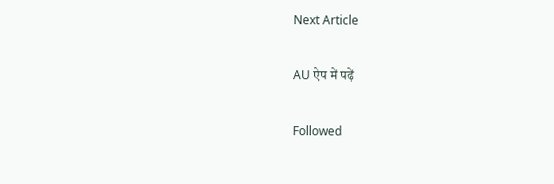Next Article

AU ऐप में पढ़ें

Followed